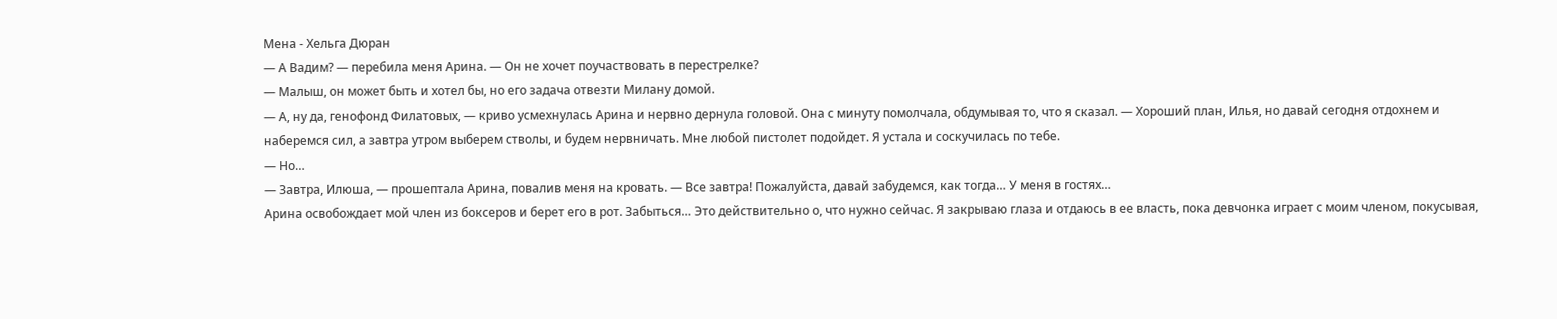Мена - Хельга Дюран
— А Вадим? — перебила меня Арина. — Он не хочет поучаствовать в перестрелке?
— Малыш, он может быть и хотел бы, но его задача отвезти Милану домой.
— А, ну да, генофонд Филатовых, — криво усмехнулась Арина и нервно дернула головой. Она с минуту помолчала, обдумывая то, что я сказал. — Хороший план, Илья, но давай сегодня отдохнем и наберемся сил, а завтра утром выберем стволы, и будем нервничать. Мне любой пистолет подойдет. Я устала и соскучилась по тебе.
— Но…
— Завтра, Илюша, — прошептала Арина, повалив меня на кровать. — Все завтра! Пожалуйста, давай забудемся, как тогда… У меня в гостях…
Арина освобождает мой член из боксеров и берет его в рот. Забыться… Это действительно о, что нужно сейчас. Я закрываю глаза и отдаюсь в ее власть, пока девчонка играет с моим членом, покусывая,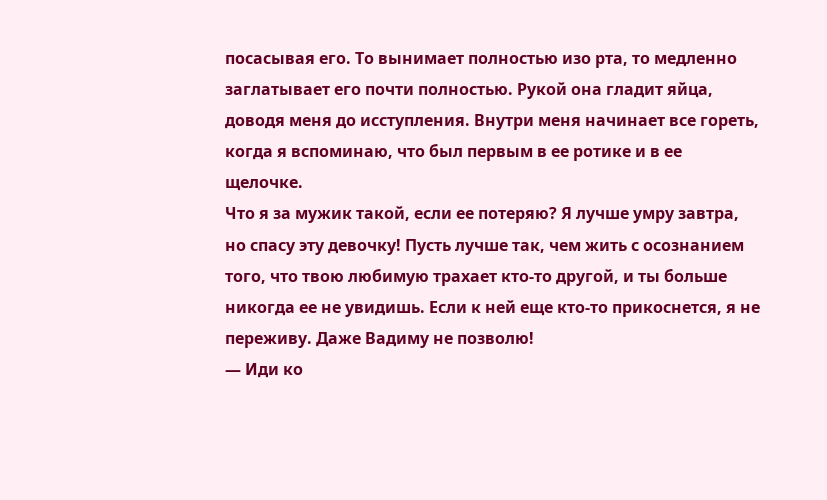посасывая его. То вынимает полностью изо рта, то медленно заглатывает его почти полностью. Рукой она гладит яйца, доводя меня до исступления. Внутри меня начинает все гореть, когда я вспоминаю, что был первым в ее ротике и в ее щелочке.
Что я за мужик такой, если ее потеряю? Я лучше умру завтра, но спасу эту девочку! Пусть лучше так, чем жить с осознанием того, что твою любимую трахает кто-то другой, и ты больше никогда ее не увидишь. Если к ней еще кто-то прикоснется, я не переживу. Даже Вадиму не позволю!
— Иди ко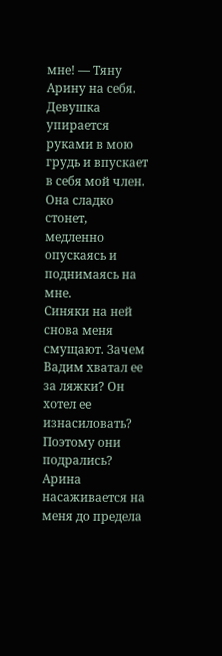мне! — Тяну Арину на себя.
Девушка упирается руками в мою грудь и впускает в себя мой член. Она сладко стонет, медленно опускаясь и поднимаясь на мне.
Синяки на ней снова меня смущают. Зачем Вадим хватал ее за ляжки? Он хотел ее изнасиловать? Поэтому они подрались? Арина насаживается на меня до предела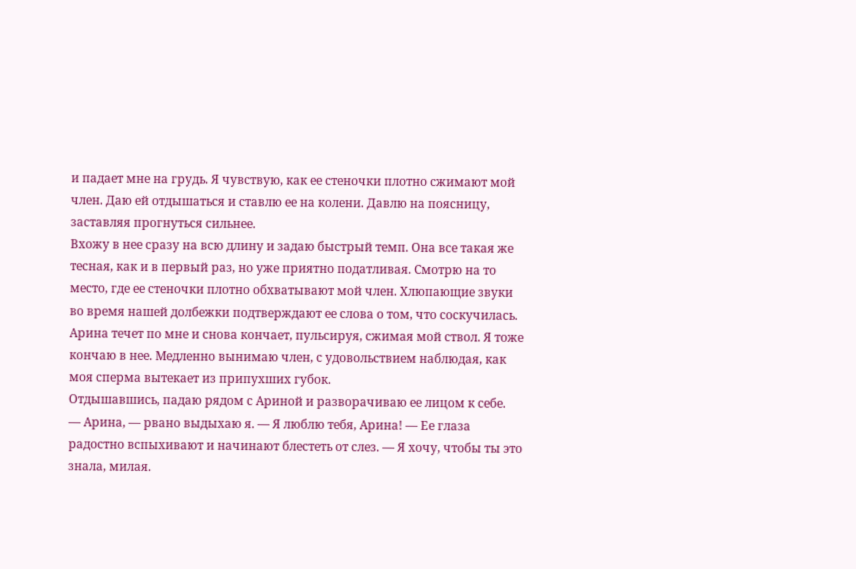и падает мне на грудь. Я чувствую, как ее стеночки плотно сжимают мой член. Даю ей отдышаться и ставлю ее на колени. Давлю на поясницу, заставляя прогнуться сильнее.
Вхожу в нее сразу на всю длину и задаю быстрый темп. Она все такая же тесная, как и в первый раз, но уже приятно податливая. Смотрю на то место, где ее стеночки плотно обхватывают мой член. Хлюпающие звуки во время нашей долбежки подтверждают ее слова о том, что соскучилась. Арина течет по мне и снова кончает, пульсируя, сжимая мой ствол. Я тоже кончаю в нее. Медленно вынимаю член, с удовольствием наблюдая, как моя сперма вытекает из припухших губок.
Отдышавшись, падаю рядом с Ариной и разворачиваю ее лицом к себе.
— Арина, — рвано выдыхаю я. — Я люблю тебя, Арина! — Ее глаза радостно вспыхивают и начинают блестеть от слез. — Я хочу, чтобы ты это знала, милая.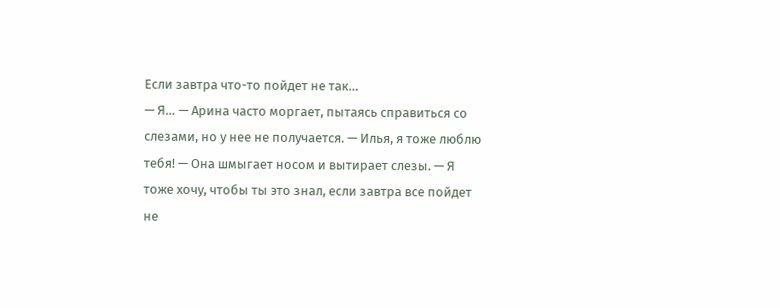Если завтра что-то пойдет не так…
— Я… — Арина часто моргает, пытаясь справиться со слезами, но у нее не получается. — Илья, я тоже люблю тебя! — Она шмыгает носом и вытирает слезы. — Я тоже хочу, чтобы ты это знал, если завтра все пойдет не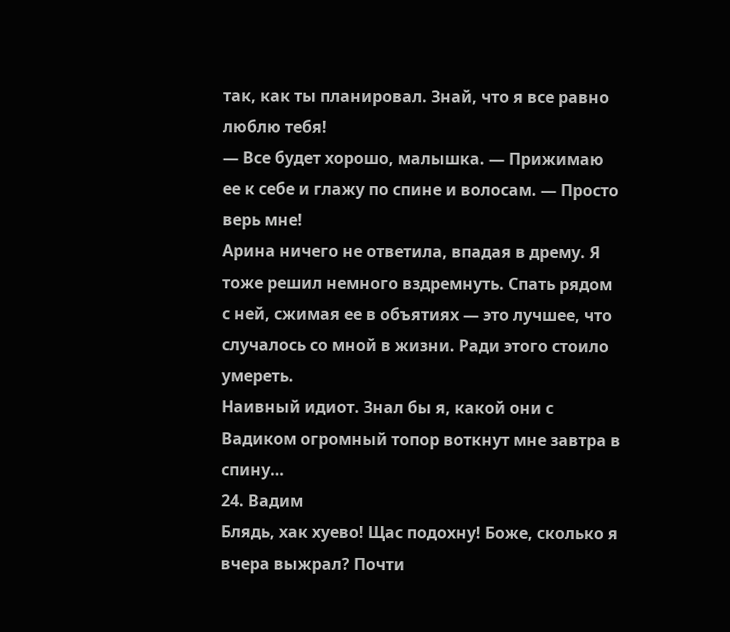так, как ты планировал. Знай, что я все равно люблю тебя!
— Все будет хорошо, малышка. — Прижимаю ее к себе и глажу по спине и волосам. — Просто верь мне!
Арина ничего не ответила, впадая в дрему. Я тоже решил немного вздремнуть. Спать рядом с ней, сжимая ее в объятиях — это лучшее, что случалось со мной в жизни. Ради этого стоило умереть.
Наивный идиот. Знал бы я, какой они с Вадиком огромный топор воткнут мне завтра в спину…
24. Вадим
Блядь, хак хуево! Щас подохну! Боже, сколько я вчера выжрал? Почти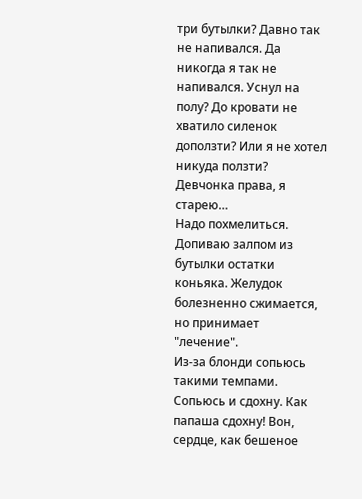три бутылки? Давно так не напивался. Да никогда я так не напивался. Уснул на полу? До кровати не хватило силенок доползти? Или я не хотел никуда ползти? Девчонка права, я старею…
Надо похмелиться.
Допиваю залпом из бутылки остатки коньяка. Желудок болезненно сжимается, но принимает "лечение".
Из-за блонди сопьюсь такими темпами. Сопьюсь и сдохну. Как папаша сдохну! Вон, сердце, как бешеное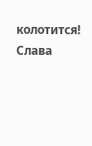колотится! Слава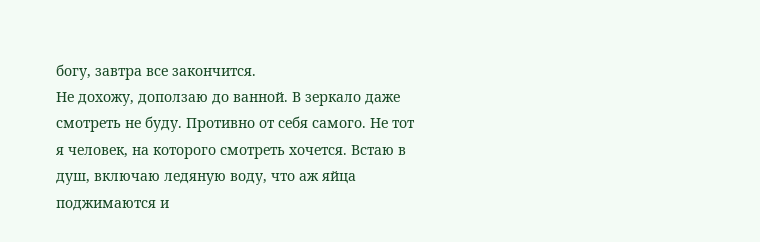богу, завтра все закончится.
Не дохожу, доползаю до ванной. В зеркало даже смотреть не буду. Противно от себя самого. Не тот я человек, на которого смотреть хочется. Встаю в душ, включаю ледяную воду, что аж яйца поджимаются и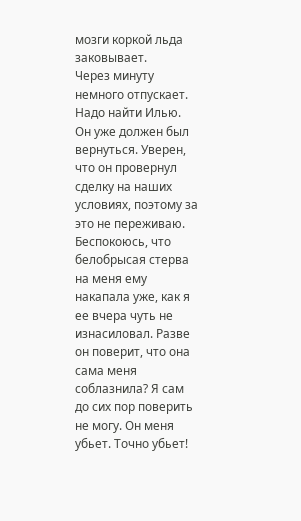мозги коркой льда заковывает.
Через минуту немного отпускает.
Надо найти Илью. Он уже должен был вернуться. Уверен, что он провернул сделку на наших условиях, поэтому за это не переживаю.
Беспокоюсь, что белобрысая стерва на меня ему накапала уже, как я ее вчера чуть не изнасиловал. Разве он поверит, что она сама меня соблазнила? Я сам до сих пор поверить не могу. Он меня убьет. Точно убьет!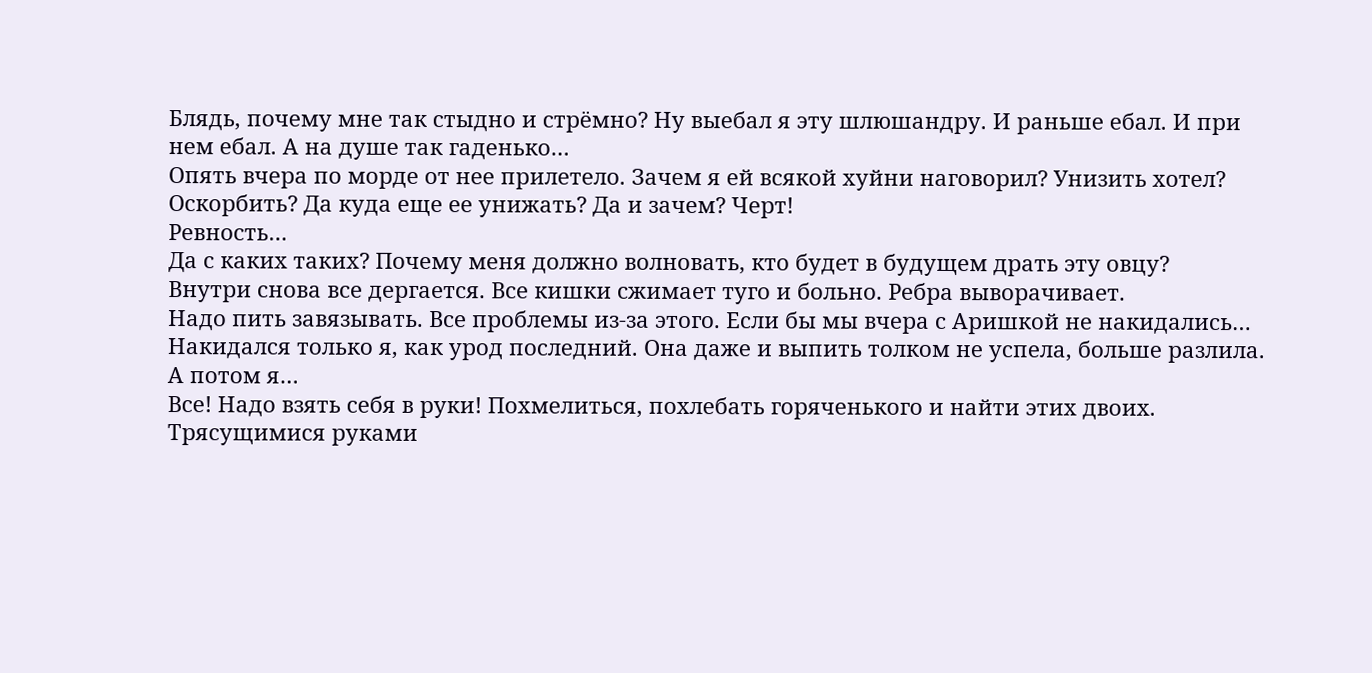Блядь, почему мне так стыдно и стрёмно? Ну выебал я эту шлюшандру. И раньше ебал. И при нем ебал. А на душе так гаденько…
Опять вчера по морде от нее прилетело. Зачем я ей всякой хуйни наговорил? Унизить хотел? Оскорбить? Да куда еще ее унижать? Да и зачем? Черт!
Ревность…
Да с каких таких? Почему меня должно волновать, кто будет в будущем драть эту овцу?
Внутри снова все дергается. Все кишки сжимает туго и больно. Ребра выворачивает.
Надо пить завязывать. Все проблемы из-за этого. Если бы мы вчера с Аришкой не накидались…
Накидался только я, как урод последний. Она даже и выпить толком не успела, больше разлила. А потом я…
Все! Надо взять себя в руки! Похмелиться, похлебать горяченького и найти этих двоих.
Трясущимися руками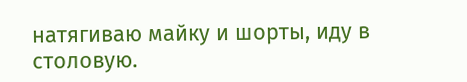натягиваю майку и шорты, иду в столовую.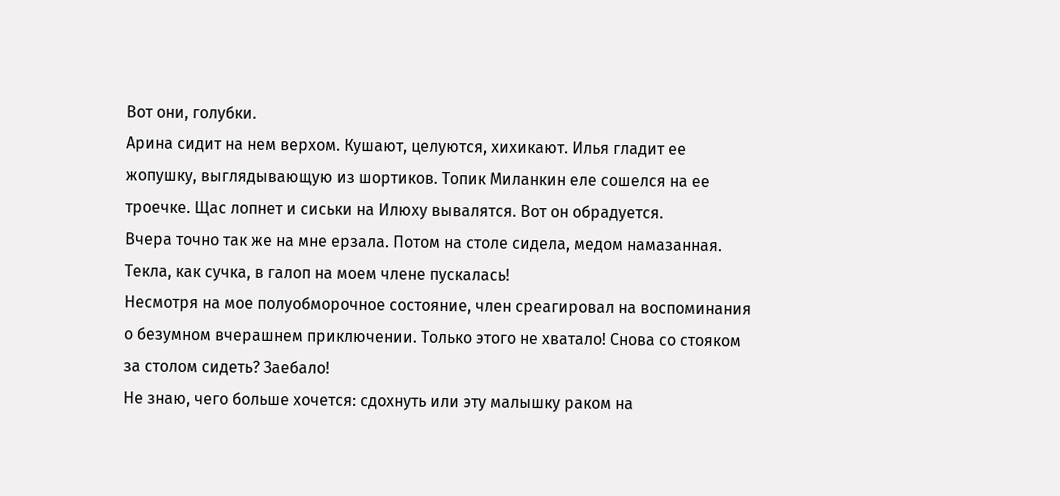Вот они, голубки.
Арина сидит на нем верхом. Кушают, целуются, хихикают. Илья гладит ее жопушку, выглядывающую из шортиков. Топик Миланкин еле сошелся на ее троечке. Щас лопнет и сиськи на Илюху вывалятся. Вот он обрадуется.
Вчера точно так же на мне ерзала. Потом на столе сидела, медом намазанная. Текла, как сучка, в галоп на моем члене пускалась!
Несмотря на мое полуобморочное состояние, член среагировал на воспоминания о безумном вчерашнем приключении. Только этого не хватало! Снова со стояком за столом сидеть? Заебало!
Не знаю, чего больше хочется: сдохнуть или эту малышку раком на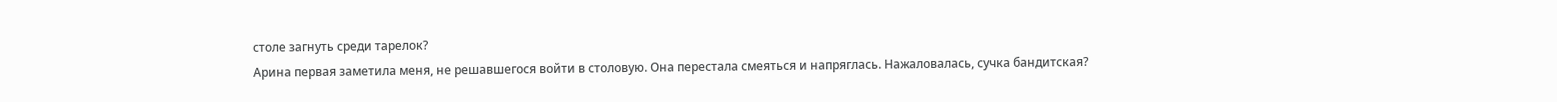столе загнуть среди тарелок?
Арина первая заметила меня, не решавшегося войти в столовую. Она перестала смеяться и напряглась. Нажаловалась, сучка бандитская?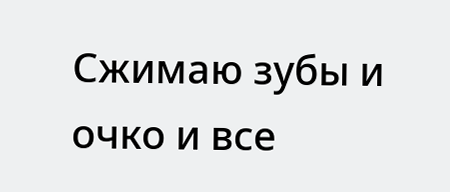Сжимаю зубы и очко и все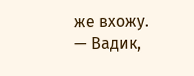же вхожу.
— Вадик,